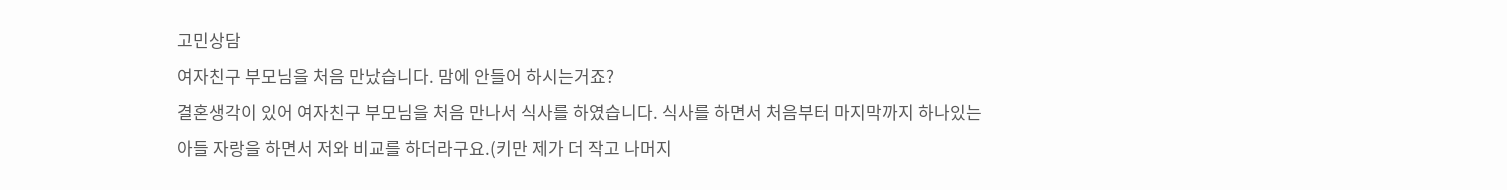고민상담
여자친구 부모님을 처음 만났습니다. 맘에 안들어 하시는거죠?
결혼생각이 있어 여자친구 부모님을 처음 만나서 식사를 하였습니다. 식사를 하면서 처음부터 마지막까지 하나있는 아들 자랑을 하면서 저와 비교를 하더라구요.(키만 제가 더 작고 나머지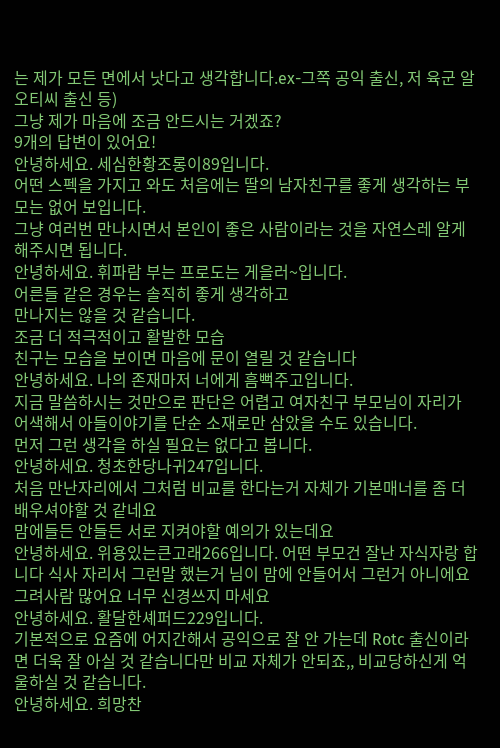는 제가 모든 면에서 낫다고 생각합니다.ex-그쪽 공익 출신, 저 육군 알오티씨 출신 등)
그냥 제가 마음에 조금 안드시는 거겠죠?
9개의 답변이 있어요!
안녕하세요. 세심한황조롱이89입니다.
어떤 스펙을 가지고 와도 처음에는 딸의 남자친구를 좋게 생각하는 부모는 없어 보입니다.
그냥 여러번 만나시면서 본인이 좋은 사람이라는 것을 자연스레 알게 해주시면 됩니다.
안녕하세요. 휘파람 부는 프로도는 게을러~입니다.
어른들 같은 경우는 솔직히 좋게 생각하고
만나지는 않을 것 같습니다.
조금 더 적극적이고 활발한 모습
친구는 모습을 보이면 마음에 문이 열릴 것 같습니다
안녕하세요. 나의 존재마저 너에게 흠뻑주고입니다.
지금 말씀하시는 것만으로 판단은 어렵고 여자친구 부모님이 자리가 어색해서 아들이야기를 단순 소재로만 삼았을 수도 있습니다.
먼저 그런 생각을 하실 필요는 없다고 봅니다.
안녕하세요. 청초한당나귀247입니다.
처음 만난자리에서 그처럼 비교를 한다는거 자체가 기본매너를 좀 더 배우셔야할 것 같네요
맘에들든 안들든 서로 지켜야할 예의가 있는데요
안녕하세요. 위용있는큰고래266입니다. 어떤 부모건 잘난 자식자랑 합니다 식사 자리서 그런말 했는거 님이 맘에 안들어서 그런거 아니에요 그려사람 많어요 너무 신경쓰지 마세요
안녕하세요. 활달한셰퍼드229입니다.
기본적으로 요즘에 어지간해서 공익으로 잘 안 가는데 Rotc 출신이라면 더욱 잘 아실 것 같습니다만 비교 자체가 안되죠,, 비교당하신게 억울하실 것 같습니다.
안녕하세요. 희망찬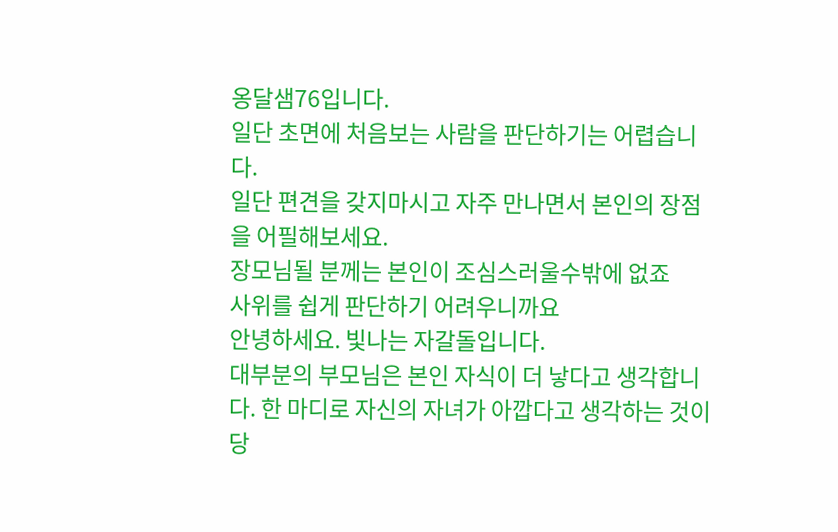옹달샘76입니다.
일단 초면에 처음보는 사람을 판단하기는 어렵습니다.
일단 편견을 갖지마시고 자주 만나면서 본인의 장점을 어필해보세요.
장모님될 분께는 본인이 조심스러울수밖에 없죠
사위를 쉽게 판단하기 어려우니까요
안녕하세요. 빛나는 자갈돌입니다.
대부분의 부모님은 본인 자식이 더 낳다고 생각합니다. 한 마디로 자신의 자녀가 아깝다고 생각하는 것이 당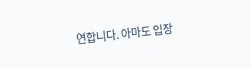연합니다. 아마도 입장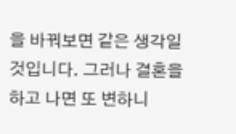을 바꿔보면 같은 생각일 것입니다. 그러나 결혼을 하고 나면 또 변하니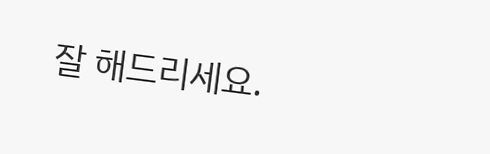잘 해드리세요.